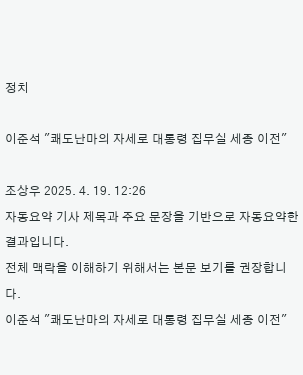정치

이준석 "쾌도난마의 자세로 대통령 집무실 세종 이전"

조상우 2025. 4. 19. 12:26
자동요약 기사 제목과 주요 문장을 기반으로 자동요약한 결과입니다.
전체 맥락을 이해하기 위해서는 본문 보기를 권장합니다.
이준석 "쾌도난마의 자세로 대통령 집무실 세종 이전"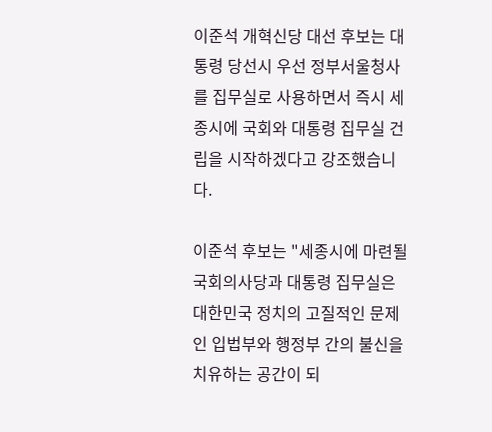이준석 개혁신당 대선 후보는 대통령 당선시 우선 정부서울청사를 집무실로 사용하면서 즉시 세종시에 국회와 대통령 집무실 건립을 시작하겠다고 강조했습니다.

이준석 후보는 "세종시에 마련될 국회의사당과 대통령 집무실은 대한민국 정치의 고질적인 문제인 입법부와 행정부 간의 불신을 치유하는 공간이 되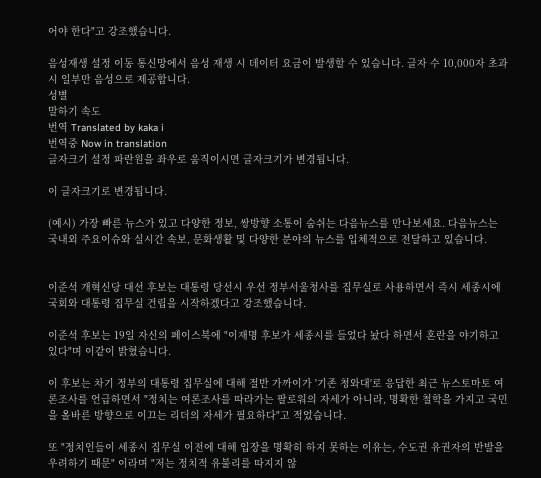어야 한다"고 강조했습니다.

음성재생 설정 이동 통신망에서 음성 재생 시 데이터 요금이 발생할 수 있습니다. 글자 수 10,000자 초과 시 일부만 음성으로 제공합니다.
성별
말하기 속도
번역 Translated by kaka i
번역중 Now in translation
글자크기 설정 파란원을 좌우로 움직이시면 글자크기가 변경됩니다.

이 글자크기로 변경됩니다.

(예시) 가장 빠른 뉴스가 있고 다양한 정보, 쌍방향 소통이 숨쉬는 다음뉴스를 만나보세요. 다음뉴스는 국내외 주요이슈와 실시간 속보, 문화생활 및 다양한 분야의 뉴스를 입체적으로 전달하고 있습니다.


이준석 개혁신당 대선 후보는 대통령 당선시 우선 정부서울청사를 집무실로 사용하면서 즉시 세종시에 국회와 대통령 집무실 건립을 시작하겠다고 강조했습니다.

이준석 후보는 19일 자신의 페이스북에 "이재명 후보가 세종시를 들었다 놨다 하면서 혼란을 야기하고 있다"며 이같이 밝혔습니다.

이 후보는 차기 정부의 대통령 집무실에 대해 절반 가까이가 '기존 청와대'로 응답한 최근 뉴스토마토 여론조사를 언급하면서 "정치는 여론조사를 따라가는 팔로워의 자세가 아니라, 명확한 철학을 가지고 국민을 올바른 방향으로 이끄는 리더의 자세가 필요하다"고 적었습니다.

또 "정치인들이 세종시 집무실 이전에 대해 입장을 명확히 하지 못하는 이유는, 수도권 유권자의 반발을 우려하기 때문" 이라며 "저는 정치적 유불리를 따지지 않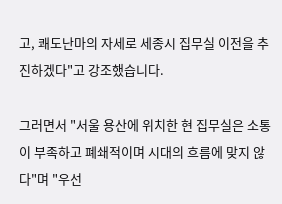고, 쾌도난마의 자세로 세종시 집무실 이전을 추진하겠다"고 강조했습니다.

그러면서 "서울 용산에 위치한 현 집무실은 소통이 부족하고 폐쇄적이며 시대의 흐름에 맞지 않다"며 "우선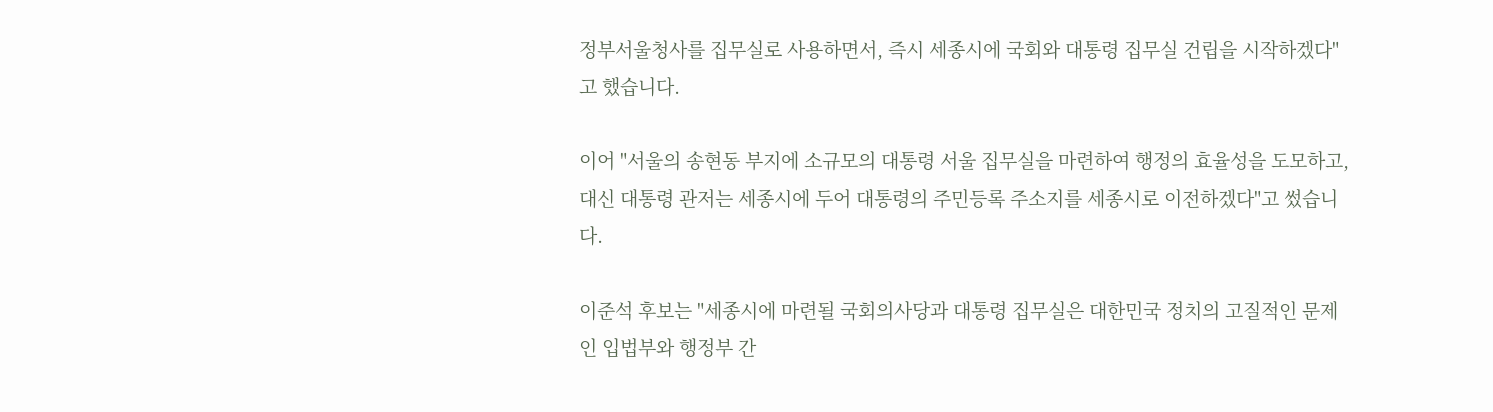정부서울청사를 집무실로 사용하면서, 즉시 세종시에 국회와 대통령 집무실 건립을 시작하겠다"고 했습니다.

이어 "서울의 송현동 부지에 소규모의 대통령 서울 집무실을 마련하여 행정의 효율성을 도모하고, 대신 대통령 관저는 세종시에 두어 대통령의 주민등록 주소지를 세종시로 이전하겠다"고 썼습니다.

이준석 후보는 "세종시에 마련될 국회의사당과 대통령 집무실은 대한민국 정치의 고질적인 문제인 입법부와 행정부 간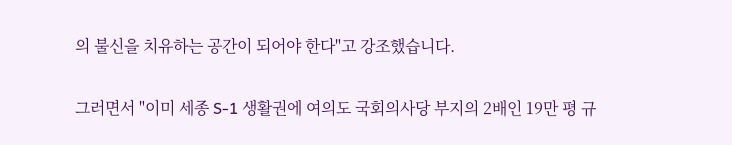의 불신을 치유하는 공간이 되어야 한다"고 강조했습니다.

그러면서 "이미 세종 S-1 생활권에 여의도 국회의사당 부지의 2배인 19만 평 규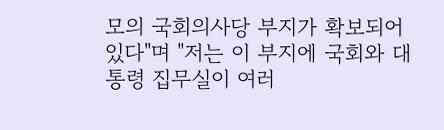모의 국회의사당 부지가 확보되어 있다"며 "저는 이 부지에 국회와 대통령 집무실이 여러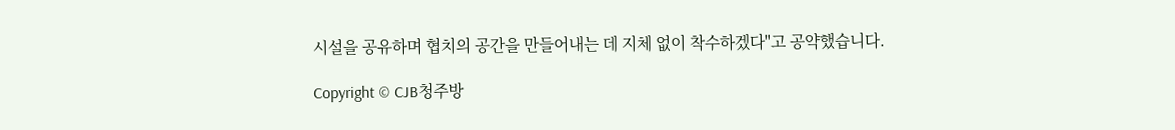시설을 공유하며 협치의 공간을 만들어내는 데 지체 없이 착수하겠다"고 공약했습니다.

Copyright © CJB청주방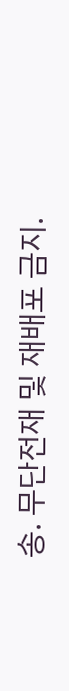송. 무단전재 및 재배포 금지.